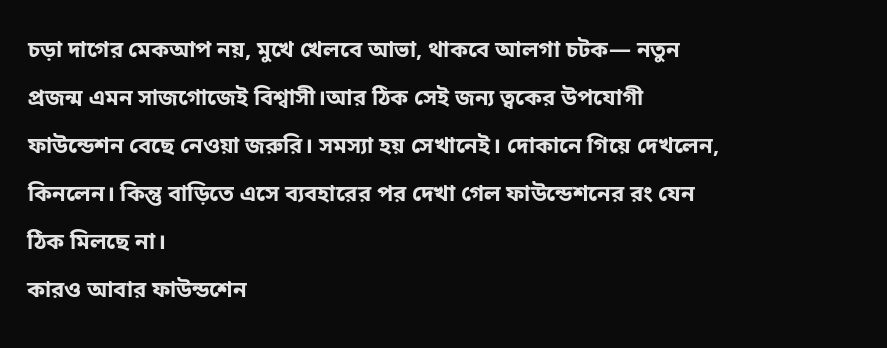চড়া দাগের মেকআপ নয়, মুখে খেলবে আভা, থাকবে আলগা চটক— নতুন প্রজন্ম এমন সাজগোজেই বিশ্বাসী।আর ঠিক সেই জন্য ত্বকের উপযোগী ফাউন্ডেশন বেছে নেওয়া জরুরি। সমস্যা হয় সেখানেই। দোকানে গিয়ে দেখলেন, কিনলেন। কিন্তু বাড়িতে এসে ব্যবহারের পর দেখা গেল ফাউন্ডেশনের রং যেন ঠিক মিলছে না।
কারও আবার ফাউন্ডশেন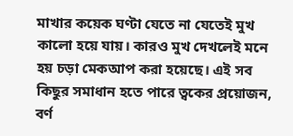মাখার কয়েক ঘণ্টা যেতে না যেতেই মুখ কালো হয়ে যায়। কারও মুখ দেখলেই মনে হয় চড়া মেকআপ করা হয়েছে। এই সব কিছুর সমাধান হতে পারে ত্বকের প্রয়োজন, বর্ণ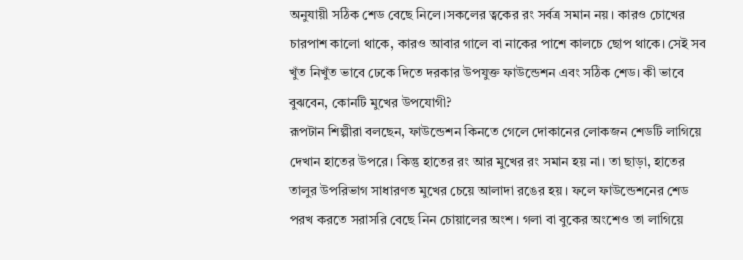অনুযায়ী সঠিক শেড বেছে নিলে।সকলের ত্বকের রং সর্বত্র সমান নয়। কারও চোখের চারপাশ কালো থাকে, কারও আবার গালে বা নাকের পাশে কালচে ছোপ থাকে। সেই সব খুঁত নিখুঁত ভাবে ঢেকে দিতে দরকার উপযুক্ত ফাউন্ডেশন এবং সঠিক শেড। কী ভাবে বুঝবেন, কোনটি মুখের উপযোগী?
রূপটান শিল্পীরা বলছেন, ফাউন্ডেশন কিনতে গেলে দোকানের লোকজন শেডটি লাগিয়ে দেখান হাতের উপরে। কিন্তু হাতের রং আর মুখের রং সমান হয় না। তা ছাড়া, হাতের তালুর উপরিভাগ সাধারণত মুখের চেয়ে আলাদা রঙের হয়। ফলে ফাউন্ডেশনের শেড পরখ করতে সরাসরি বেছে নিন চোয়ালের অংশ। গলা বা বুকের অংশেও তা লাগিয়ে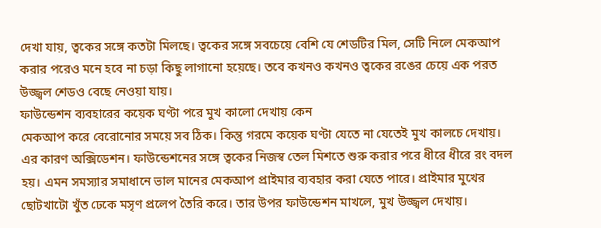দেখা যায়, ত্বকের সঙ্গে কতটা মিলছে। ত্বকের সঙ্গে সবচেয়ে বেশি যে শেডটির মিল, সেটি নিলে মেকআপ করার পরেও মনে হবে না চড়া কিছু লাগানো হয়েছে। তবে কখনও কখনও ত্বকের রঙের চেয়ে এক পরত উজ্জ্বল শেডও বেছে নেওয়া যায়।
ফাউন্ডেশন ব্যবহারের কয়েক ঘণ্টা পরে মুখ কালো দেখায় কেন
মেকআপ করে বেরোনোর সময়ে সব ঠিক। কিন্তু গরমে কয়েক ঘণ্টা যেতে না যেতেই মুখ কালচে দেখায়। এর কারণ অক্সিডেশন। ফাউন্ডেশনের সঙ্গে ত্বকের নিজস্ব তেল মিশতে শুরু করার পরে ধীরে ধীরে রং বদল হয়। এমন সমস্যার সমাধানে ভাল মানের মেকআপ প্রাইমার ব্যবহার করা যেতে পারে। প্রাইমার মুখের ছোটখাটো খুঁত ঢেকে মসৃণ প্রলেপ তৈরি করে। তার উপর ফাউন্ডেশন মাখলে, মুখ উজ্জ্বল দেখায়।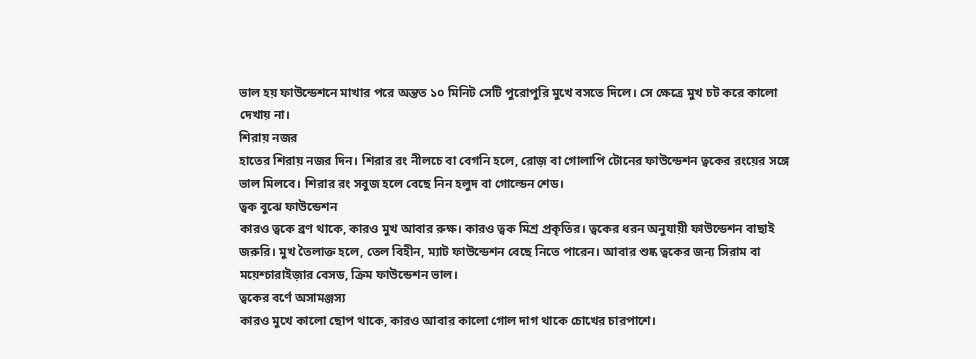ভাল হয় ফাউন্ডেশনে মাখার পরে অন্তত ১০ মিনিট সেটি পুরোপুরি মুখে বসতে দিলে। সে ক্ষেত্রে মুখ চট করে কালো দেখায় না।
শিরায় নজর
হাতের শিরায় নজর দিন। শিরার রং নীলচে বা বেগনি হলে, রোজ় বা গোলাপি টোনের ফাউন্ডেশন ত্বকের রংয়ের সঙ্গে ভাল মিলবে। শিরার রং সবুজ হলে বেছে নিন হলুদ বা গোল্ডেন শেড।
ত্বক বুঝে ফাউন্ডেশন
কারও ত্বকে ব্রণ থাকে, কারও মুখ আবার রুক্ষ। কারও ত্বক মিশ্র প্রকৃতির। ত্বকের ধরন অনুযায়ী ফাউন্ডেশন বাছাই জরুরি। মুখ তৈলাক্ত হলে, তেল বিহীন, ম্যাট ফাউন্ডেশন বেছে নিতে পারেন। আবার শুষ্ক ত্বকের জন্য সিরাম বা ময়েশ্চারাইজ়ার বেসড, ক্রিম ফাউন্ডেশন ভাল।
ত্বকের বর্ণে অসামঞ্জস্য
কারও মুখে কালো ছোপ থাকে, কারও আবার কালো গোল দাগ থাকে চোখের চারপাশে।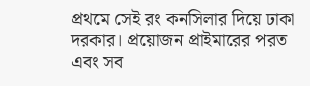প্রথমে সেই রং কনসিলার দিয়ে ঢাকা দরকার। প্রয়োজন প্রাইমারের পরত এবং সব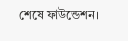শেষে ফাউন্ডেশন।